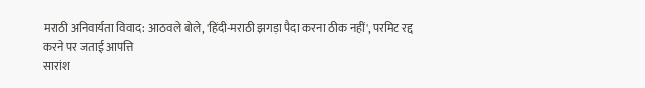मराठी अनिवार्यता विवाद: आठवले बोले, 'हिंदी-मराठी झगड़ा पैदा करना ठीक नहीं', परमिट रद्द करने पर जताई आपत्ति
सारांश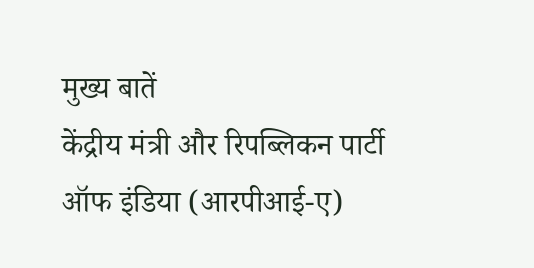मुख्य बातें
केंद्रीय मंत्री और रिपब्लिकन पार्टी ऑफ इंडिया (आरपीआई-ए)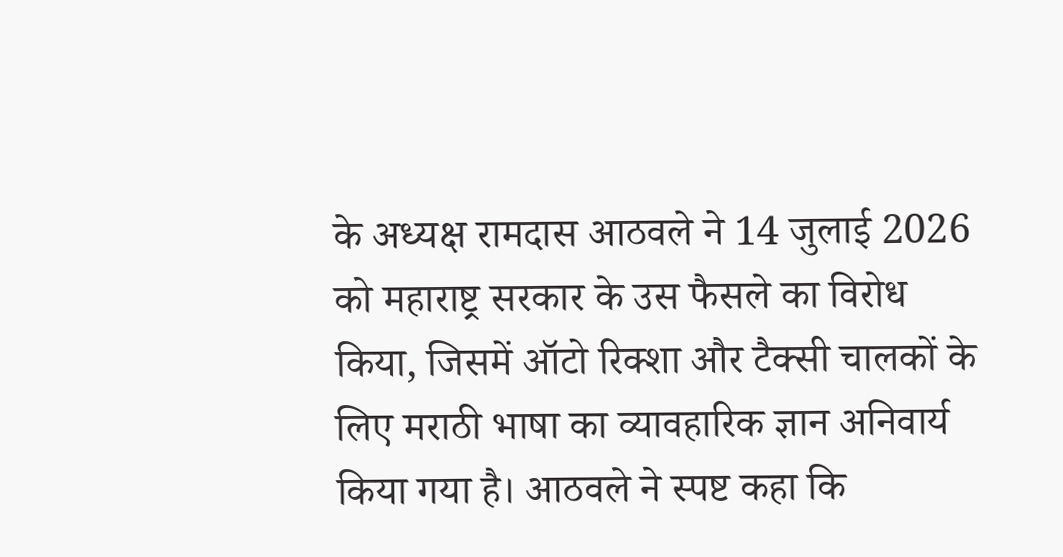के अध्यक्ष रामदास आठवले ने 14 जुलाई 2026 को महाराष्ट्र सरकार के उस फैसले का विरोध किया, जिसमें ऑटो रिक्शा और टैक्सी चालकों के लिए मराठी भाषा का व्यावहारिक ज्ञान अनिवार्य किया गया है। आठवले ने स्पष्ट कहा कि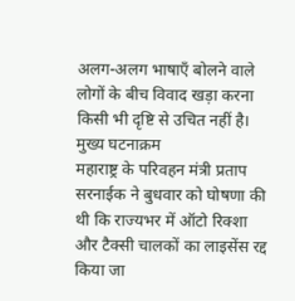अलग-अलग भाषाएँ बोलने वाले लोगों के बीच विवाद खड़ा करना किसी भी दृष्टि से उचित नहीं है।
मुख्य घटनाक्रम
महाराष्ट्र के परिवहन मंत्री प्रताप सरनाईक ने बुधवार को घोषणा की थी कि राज्यभर में ऑटो रिक्शा और टैक्सी चालकों का लाइसेंस रद्द किया जा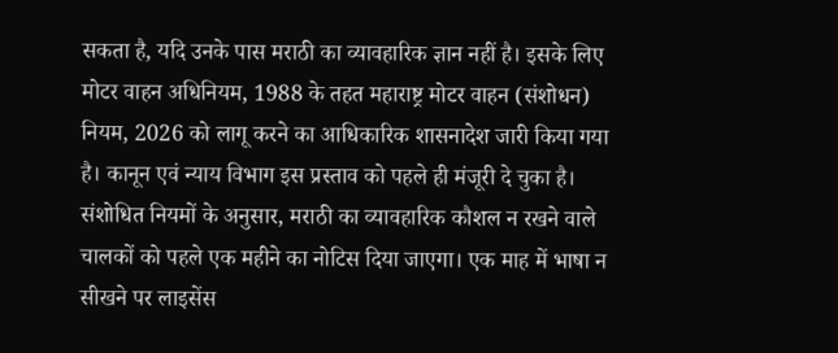सकता है, यदि उनके पास मराठी का व्यावहारिक ज्ञान नहीं है। इसके लिए मोटर वाहन अधिनियम, 1988 के तहत महाराष्ट्र मोटर वाहन (संशोधन) नियम, 2026 को लागू करने का आधिकारिक शासनादेश जारी किया गया है। कानून एवं न्याय विभाग इस प्रस्ताव को पहले ही मंजूरी दे चुका है।
संशोधित नियमों के अनुसार, मराठी का व्यावहारिक कौशल न रखने वाले चालकों को पहले एक महीने का नोटिस दिया जाएगा। एक माह में भाषा न सीखने पर लाइसेंस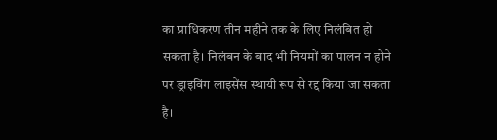का प्राधिकरण तीन महीने तक के लिए निलंबित हो सकता है। निलंबन के बाद भी नियमों का पालन न होने पर ड्राइविंग लाइसेंस स्थायी रूप से रद्द किया जा सकता है।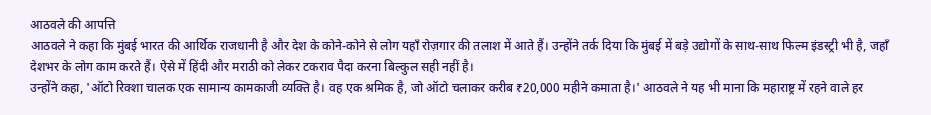आठवले की आपत्ति
आठवले ने कहा कि मुंबई भारत की आर्थिक राजधानी है और देश के कोने-कोने से लोग यहाँ रोज़गार की तलाश में आते हैं। उन्होंने तर्क दिया कि मुंबई में बड़े उद्योगों के साथ-साथ फिल्म इंडस्ट्री भी है, जहाँ देशभर के लोग काम करते हैं। ऐसे में हिंदी और मराठी को लेकर टकराव पैदा करना बिल्कुल सही नहीं है।
उन्होंने कहा, 'ऑटो रिक्शा चालक एक सामान्य कामकाजी व्यक्ति है। वह एक श्रमिक है, जो ऑटो चलाकर करीब ₹20,000 महीने कमाता है।' आठवले ने यह भी माना कि महाराष्ट्र में रहने वाले हर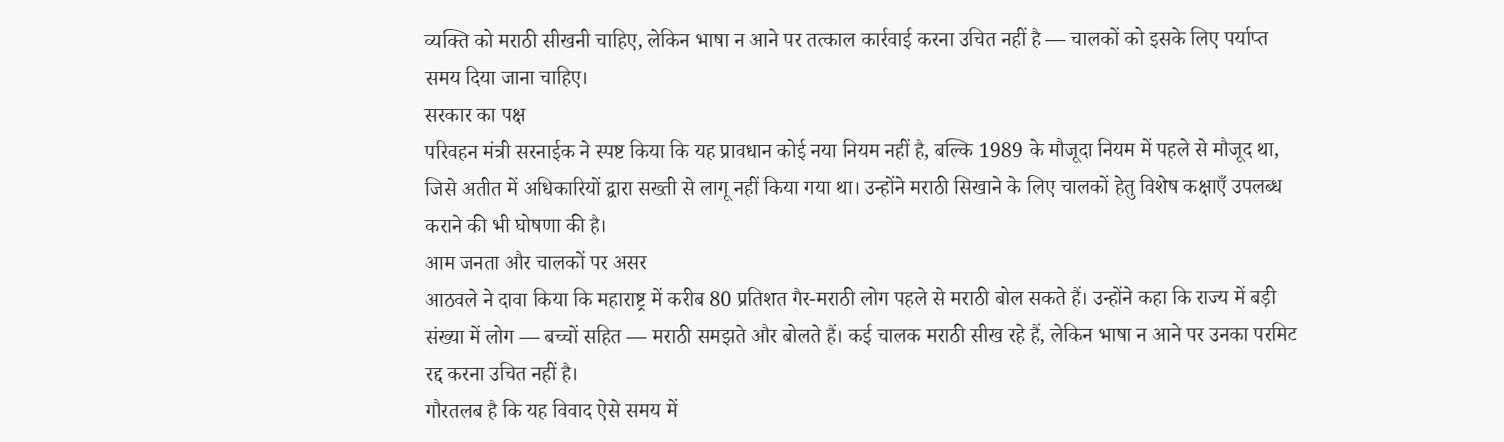व्यक्ति को मराठी सीखनी चाहिए, लेकिन भाषा न आने पर तत्काल कार्रवाई करना उचित नहीं है — चालकों को इसके लिए पर्याप्त समय दिया जाना चाहिए।
सरकार का पक्ष
परिवहन मंत्री सरनाईक ने स्पष्ट किया कि यह प्रावधान कोई नया नियम नहीं है, बल्कि 1989 के मौजूदा नियम में पहले से मौजूद था, जिसे अतीत में अधिकारियों द्वारा सख्ती से लागू नहीं किया गया था। उन्होंने मराठी सिखाने के लिए चालकों हेतु विशेष कक्षाएँ उपलब्ध कराने की भी घोषणा की है।
आम जनता और चालकों पर असर
आठवले ने दावा किया कि महाराष्ट्र में करीब 80 प्रतिशत गैर-मराठी लोग पहले से मराठी बोल सकते हैं। उन्होंने कहा कि राज्य में बड़ी संख्या में लोग — बच्चों सहित — मराठी समझते और बोलते हैं। कई चालक मराठी सीख रहे हैं, लेकिन भाषा न आने पर उनका परमिट रद्द करना उचित नहीं है।
गौरतलब है कि यह विवाद ऐसे समय में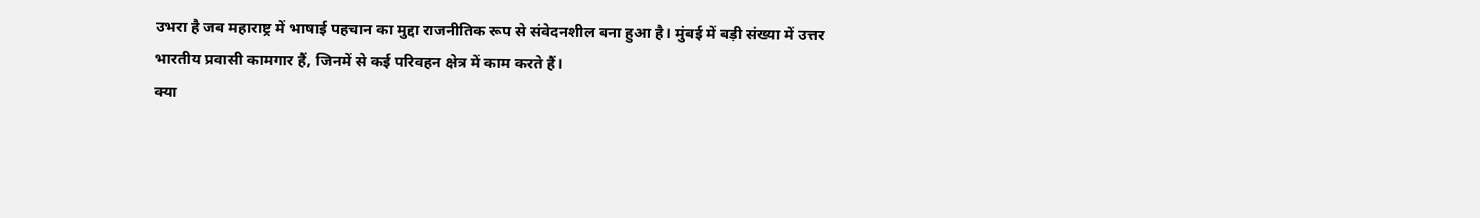उभरा है जब महाराष्ट्र में भाषाई पहचान का मुद्दा राजनीतिक रूप से संवेदनशील बना हुआ है। मुंबई में बड़ी संख्या में उत्तर भारतीय प्रवासी कामगार हैं, जिनमें से कई परिवहन क्षेत्र में काम करते हैं।
क्या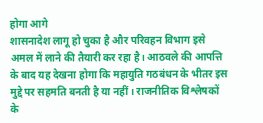होगा आगे
शासनादेश लागू हो चुका है और परिवहन विभाग इसे अमल में लाने की तैयारी कर रहा है। आठवले की आपत्ति के बाद यह देखना होगा कि महायुति गठबंधन के भीतर इस मुद्दे पर सहमति बनती है या नहीं। राजनीतिक विश्लेषकों के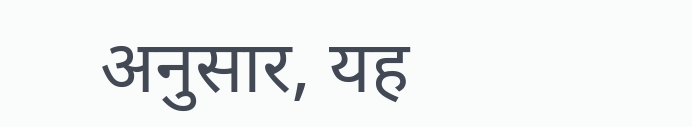अनुसार, यह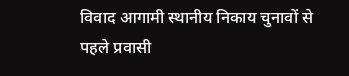विवाद आगामी स्थानीय निकाय चुनावों से पहले प्रवासी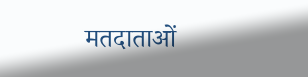मतदाताओं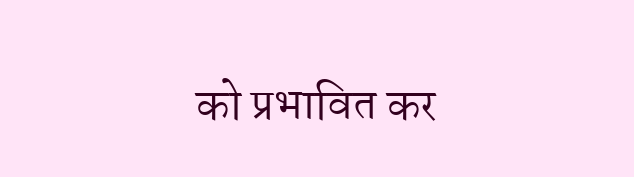को प्रभावित कर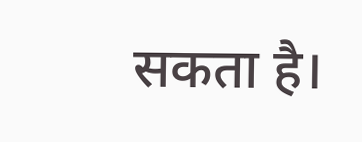सकता है।